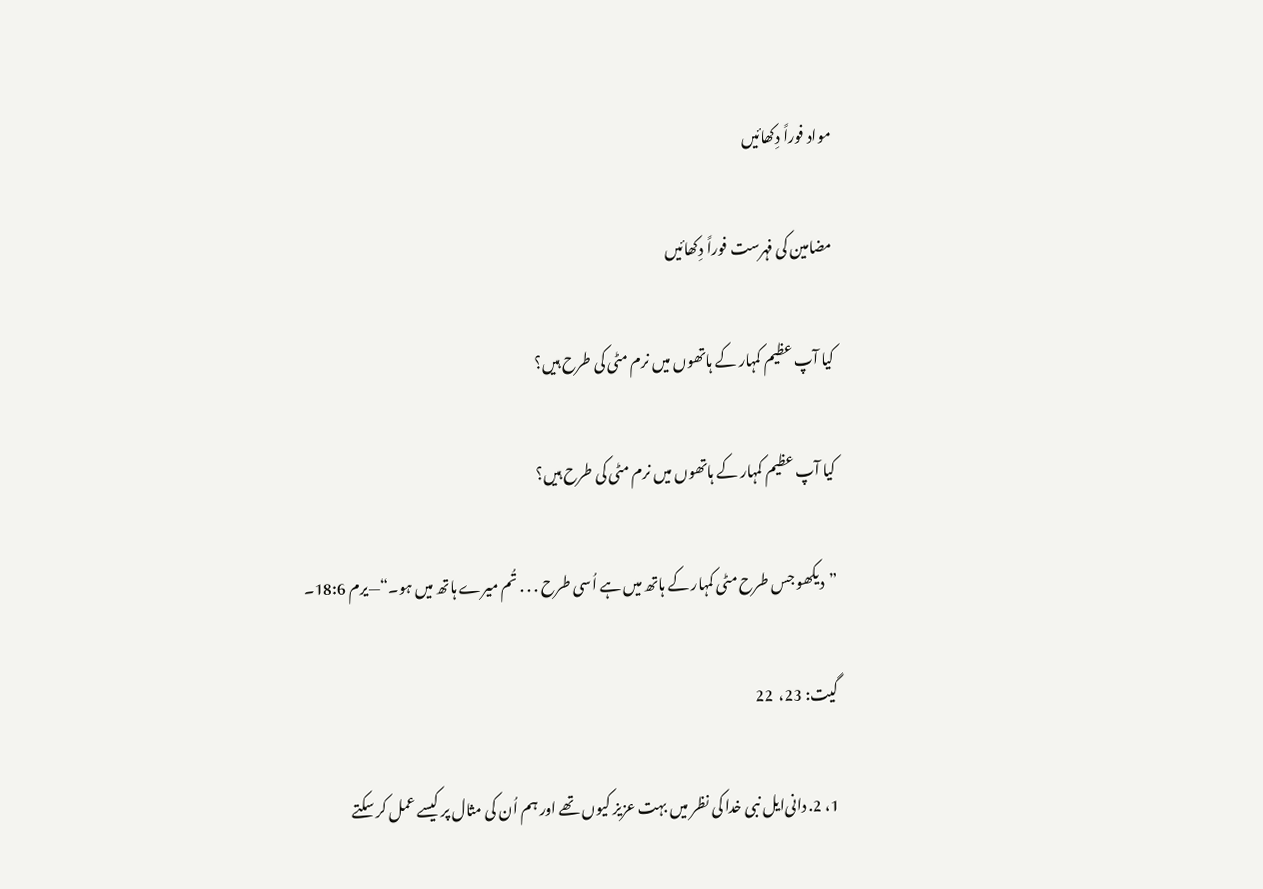مواد فوراً دِکھائیں

مضامین کی فہرست فوراً دِکھائیں

کیا آپ عظیم کمہار کے ہاتھوں میں نرم مٹی کی طرح ہیں؟

کیا آپ عظیم کمہار کے ہاتھوں میں نرم مٹی کی طرح ہیں؟

”دیکھو جس طرح مٹی کمہار کے ہاتھ میں ہے اُسی طرح . . . تُم میرے ہاتھ میں ہو۔“—یرم 18:6۔

گیت: 23،  22

1، 2. دانی‌ایل نبی خدا کی نظر میں بہت عزیز کیوں تھے اور ہم اُن کی مثال پر کیسے عمل کر سکتے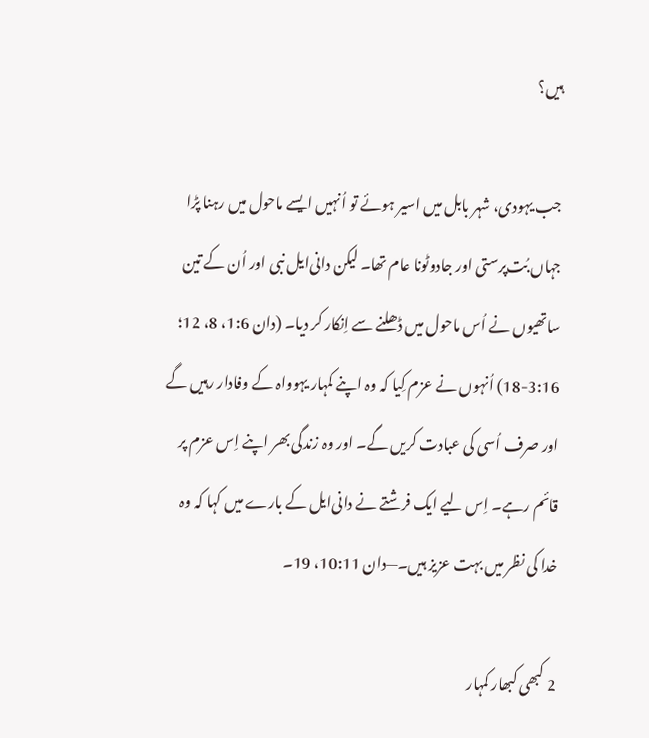ہیں؟

جب یہودی، شہر بابل میں اسیر ہوئے تو اُنہیں ایسے ماحول میں رہنا پڑا جہاں بُت‌پرستی اور جادوٹونا عام تھا۔ لیکن دانی‌ایل نبی اور اُن کے تین ساتھیوں نے اُس ماحول میں ڈھلنے سے اِنکا‌ر کر دیا۔ (دان 1:6، 8، 12؛ 3:16-18) اُنہوں نے عزم کِیا کہ وہ اپنے کمہار یہوواہ کے وفادار رہیں گے اور صرف اُسی کی عبادت کریں گے۔ اور وہ زندگی بھر اپنے اِس عزم پر قائم رہے۔ اِس لیے ایک فرشتے نے دانی‌ایل کے بارے میں کہا کہ وہ خدا کی نظر میں بہت عزیز ہیں۔—دان 10:11، 19۔

2 کبھی کبھار کمہار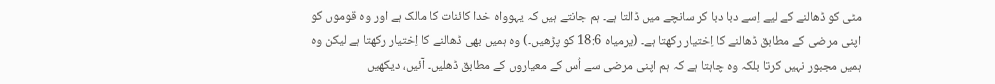مٹی کو ڈھالنے کے لیے اِسے دبا دبا کر سانچے میں ڈالتا ہے۔ ہم جانتے ہیں کہ یہوواہ خدا کائنات کا مالک ہے اور وہ قوموں کو اپنی مرضی کے مطابق ڈھالنے کا اِختیار رکھتا ہے۔ (یرمیاہ 18:6 کو پڑھیں۔) وہ ہمیں بھی ڈھالنے کا اِختیار رکھتا ہے لیکن وہ ہمیں مجبور نہیں کرتا بلکہ وہ چاہتا ہے کہ ہم اپنی مرضی سے اُس کے معیاروں کے مطابق ڈھلیں۔ آئیں، دیکھیں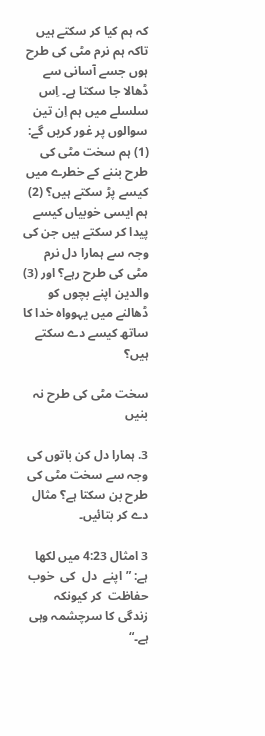کہ ہم کیا کر سکتے ہیں تاکہ ہم نرم مٹی کی طرح ہوں جسے آسانی سے ڈھالا جا سکتا ہے۔ اِس سلسلے میں ہم اِن تین سوالوں پر غور کریں گے: (1) ہم سخت مٹی کی طرح بننے کے خطرے میں کیسے پڑ سکتے ہیں؟ (2) ہم ایسی خوبیاں کیسے پیدا کر سکتے ہیں جن کی وجہ سے ہمارا دل نرم مٹی کی طرح رہے؟ اور (3) والدین اپنے بچوں کو ڈھالنے میں یہوواہ خدا کا ساتھ کیسے دے سکتے ہیں؟

سخت مٹی کی طرح نہ بنیں

3. ہمارا دل کن باتوں کی وجہ سے سخت مٹی کی طرح بن سکتا ہے؟ مثال دے کر بتائیں۔

3 امثال 4:23 میں لکھا ہے: ”اپنے  دل  کی  خوب  حفاظت  کر کیونکہ زندگی کا سرچشمہ وہی ہے۔“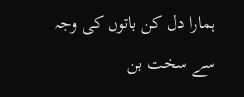ہمارا دل کن باتوں کی وجہ سے سخت بن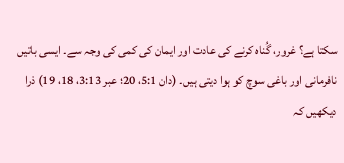سکتا ہے؟ غرور، گُناہ کرنے کی عادت اور ایمان کی کمی کی وجہ سے۔ ایسی باتیں نافرمانی اور باغی سوچ کو ہوا دیتی ہیں۔ (دان 5:1، 20؛ عبر 3:13، 18، 19) ذرا دیکھیں کہ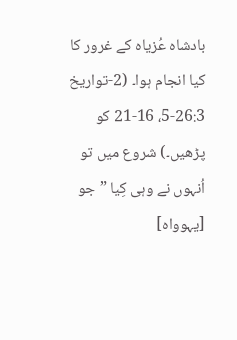بادشاہ عُزیاہ کے غرور کا کیا انجام ہوا۔ (2-تواریخ 26:3-5، 16-21 کو پڑھیں۔) شروع میں تو اُنہوں نے وہی کِیا ”جو [یہوواہ]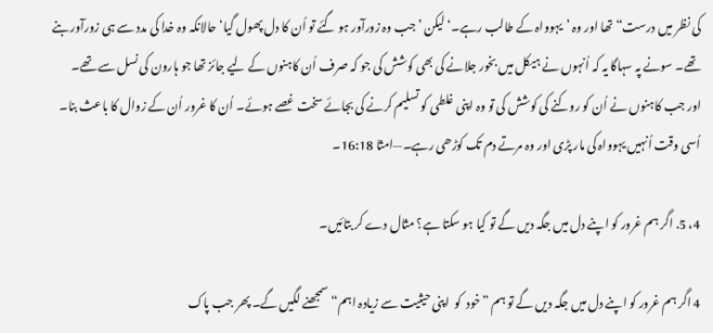کی نظر میں درست“ تھا اور وہ ’یہوواہ کے طالب رہے۔‘ لیکن ’جب وہ زورآور ہو گئے تو اُن کا دل پھول گیا‘ حالانکہ وہ خدا کی مدد سے ہی زورآور بنے تھے۔ سونے پہ سہاگا یہ کہ اُنہوں نے ہیکل میں بخور جلا‌نے کی بھی کوشش کی جو کہ صرف اُن کاہنوں کے لیے جائز تھا جو ہارون کی نسل سے تھے۔ اور جب کاہنوں نے اُن کو روکنے کی کوشش کی تو وہ اپنی غلطی کو تسلیم کرنے کی بجائے سخت غصے ہوئے۔ اُن کا غرور اُن کے زوال کا باعث بنا۔ اُسی وقت اُنہیں یہوواہ کی مار پڑی اور وہ مرتے دم تک کوڑھی رہے۔—امثا 16:18۔

4، 5. اگر ہم غرور کو اپنے دل میں جگہ دیں گے تو کیا ہو سکتا ہے؟ مثال دے کر بتائیں۔

4 اگر ہم غرور کو اپنے دل میں جگہ دیں گے تو ہم ”خود  کو  اپنی حیثیت سے زیادہ اہم“ سمجھنے لگیں گے۔ پھر جب پاک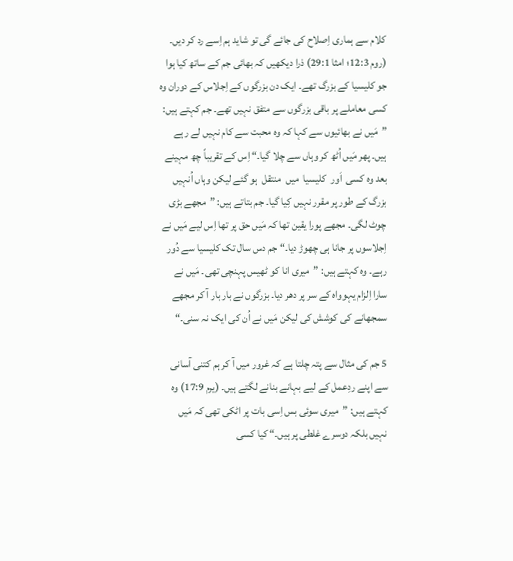کلام سے ہماری اِصلا‌ح کی جائے گی تو شاید ہم اِسے رد کر دیں۔ (روم 12:3؛ امثا 29:1) ذرا دیکھیں کہ بھائی جم کے ساتھ کیا ہوا جو کلیسیا کے بزرگ تھے۔ ایک دن بزرگوں کے اِجلا‌س کے دوران وہ کسی معاملے پر باقی بزرگوں سے متفق نہیں تھے۔ جم کہتے ہیں: ”مَیں نے بھائیوں سے کہا کہ وہ محبت سے کام نہیں لے رہے ہیں۔ پھر مَیں اُٹھ کر وہاں سے چلا گیا۔“ اِس کے تقریباً چھ مہینے بعد وہ کسی  اَور  کلیسیا  میں  منتقل  ہو گئے لیکن وہاں اُنہیں بزرگ کے طور پر مقرر نہیں کِیا گیا۔ جم بتاتے ہیں: ”مجھے بڑی چوٹ لگی۔ مجھے پورا یقین تھا کہ مَیں حق پر تھا اِس لیے مَیں نے اِجلا‌سوں پر جانا ہی چھوڑ دیا۔“ جم دس سال تک کلیسیا سے دُور رہے۔ وہ کہتے ہیں: ”میری انا کو ٹھیس پہنچی تھی۔ مَیں نے سارا اِلزام یہوواہ کے سر پر دھر دیا۔ بزرگوں نے بار بار آ کر مجھے سمجھانے کی کوشش کی لیکن مَیں نے اُن کی ایک نہ سنی۔“

5 جم کی مثال سے پتہ چلتا ہے کہ غرور میں آ کر ہم کتنی آسانی سے اپنے ردِعمل کے لیے بہانے بنانے لگتے ہیں۔ (یرم 17:9) وہ کہتے ہیں: ”میری سوئی بس اِسی بات پر اٹکی تھی کہ مَیں نہیں بلکہ دوسرے غلطی پر ہیں۔“ کیا کسی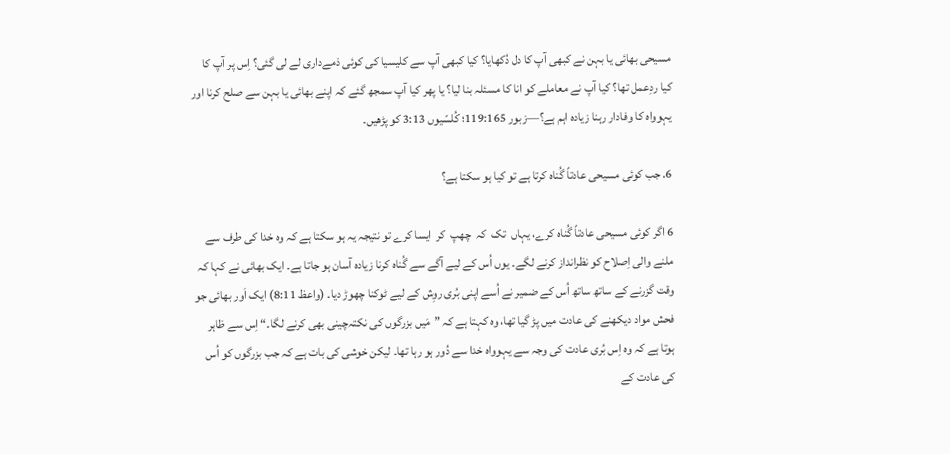مسیحی بھائی یا بہن نے کبھی آپ کا دل دُکھایا؟ کیا کبھی آپ سے کلیسیا کی کوئی ذمےداری لے لی گئی؟ اِس پر آپ کا کیا ردِعمل تھا؟ کیا آپ نے معاملے کو انا کا مسئلہ بنا لیا؟ یا پھر کیا آپ سمجھ گئے کہ اپنے بھائی یا بہن سے صلح کرنا اور یہوواہ کا وفادار رہنا زیادہ اہم ہے؟—زبور 119:165؛ کُلسّیوں 3:13 کو پڑھیں۔

6. جب کوئی مسیحی عادتاً گُناہ کرتا ہے تو کیا ہو سکتا ہے؟

6 اگر کوئی مسیحی عادتاً گُناہ کرے، یہاں  تک  کہ  چھپ  کر  ایسا کرے تو نتیجہ یہ ہو سکتا ہے کہ وہ خدا کی طرف سے ملنے والی اِصلا‌ح کو نظرانداز کرنے لگے۔ یوں اُس کے لیے آگے سے گُناہ کرنا زیادہ آسان ہو جاتا ہے۔ ایک بھائی نے کہا کہ وقت گزرنے کے ساتھ ساتھ اُس کے ضمیر نے اُسے اپنی بُری روِش کے لیے ٹوکنا چھوڑ دیا۔ (واعظ 8:11) ایک اَور بھائی جو فحش مواد دیکھنے کی عادت میں پڑ گیا تھا، وہ کہتا ہے کہ ”مَیں بزرگوں کی نکتہ‌چینی بھی کرنے لگا۔“ اِس سے ظاہر ہوتا ہے کہ وہ اِس بُری عادت کی وجہ سے یہوواہ خدا سے دُور ہو رہا تھا۔ لیکن خوشی کی بات ہے کہ جب بزرگوں کو اُس کی عادت کے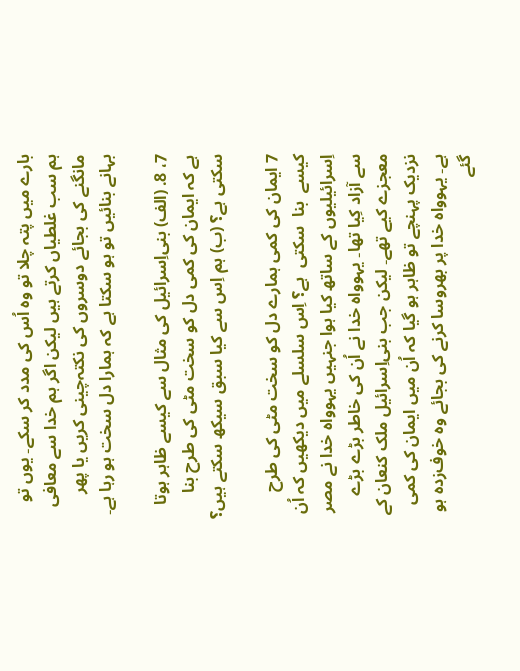بارے میں پتہ چلا تو وہ اُس کی مدد کر سکے۔ یوں تو ہم سب غلطیاں کرتے ہیں لیکن اگر ہم خدا سے معافی مانگنے کی بجائے دوسروں کی نکتہ‌چینی کریں یا پھر بہانے بنائیں تو ہو سکتا ہے کہ ہمارا دل سخت ہو رہا ہے۔

7، 8. (الف) بنی‌اِسرائیل کی مثال سے کیسے ظاہر ہوتا ہے کہ ایمان کی کمی دل کو سخت مٹی کی طرح بنا سکتی ہے؟ (ب) ہم اِس سے کیا سبق سیکھ سکتے ہیں؟

7 ایمان کی کمی ہمارے دل کو سخت مٹی کی طرح کیسے  بنا  سکتی  ہے؟ اِس سلسلے میں دیکھیں کہ اُن اِسرائیلیوں کے ساتھ کیا ہوا جنہیں یہوواہ خدا نے مصر سے آزاد کِیا تھا۔ یہوواہ خدا نے اُن کی خاطر بڑے بڑے معجزے کیے تھے۔ لیکن جب بنی‌اِسرائیل ملک کنعان کے نزدیک پہنچے تو ظاہر ہو گیا کہ اُن میں ایمان کی کمی ہے۔ یہوواہ خدا پر بھروسا کرنے کی بجائے وہ خوف‌زدہ ہو گئے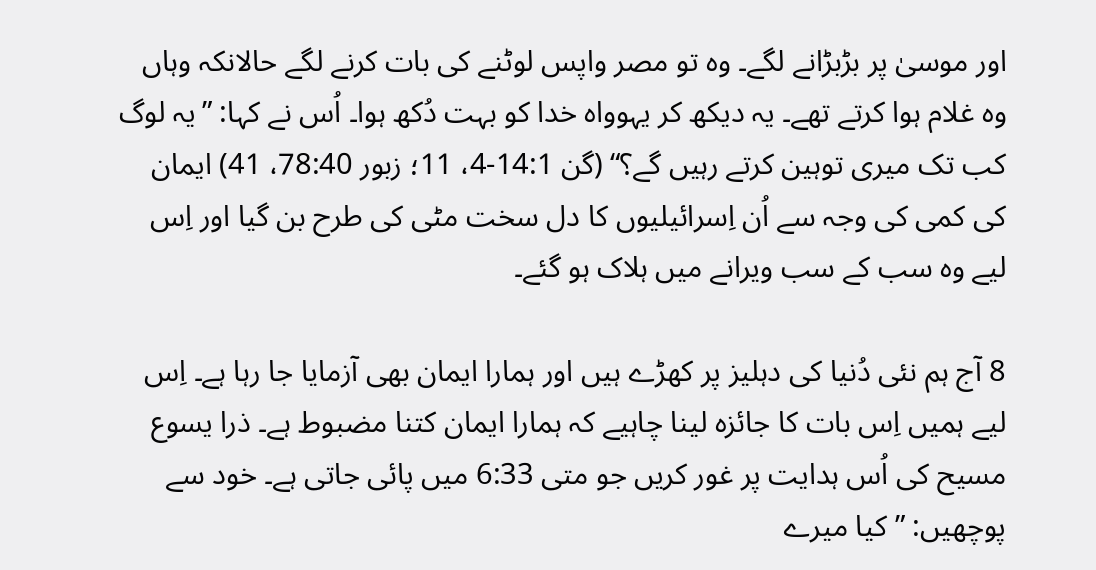اور موسیٰ پر بڑبڑانے لگے۔ وہ تو مصر واپس لوٹنے کی بات کرنے لگے حالانکہ وہاں وہ غلا‌م ہوا کرتے تھے۔ یہ دیکھ کر یہوواہ خدا کو بہت دُکھ ہوا۔ اُس نے کہا: ”یہ لوگ کب تک میری توہین کرتے رہیں گے؟“ (گن 14:1-4، 11؛ زبور 78:40، 41) ایمان کی کمی کی وجہ سے اُن اِسرائیلیوں کا دل سخت مٹی کی طرح بن گیا اور اِس لیے وہ سب کے سب ویرانے میں ہلا‌ک ہو گئے۔

8 آج ہم نئی دُنیا کی دہلیز پر کھڑے ہیں اور ہمارا ایمان بھی آزمایا جا رہا ہے۔ اِس لیے ہمیں اِس بات کا جائزہ لینا چاہیے کہ ہمارا ایمان کتنا مضبوط ہے۔ ذرا یسوع مسیح کی اُس ہدایت پر غور کریں جو متی 6:33 میں پائی جاتی ہے۔ خود سے پوچھیں: ”کیا میرے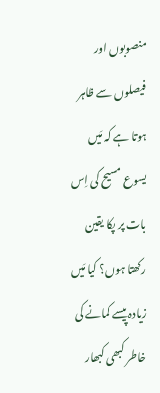منصوبوں اور فیصلوں سے ظاہر ہوتا ہے کہ مَیں یسوع مسیح کی اِس بات پر پکا یقین رکھتا ہوں؟ کیا مَیں زیادہ پیسے کمانے کی خاطر کبھی کبھار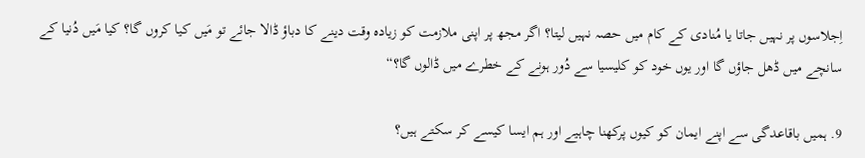اِجلا‌سوں پر نہیں جاتا یا مُنادی کے کام میں حصہ نہیں لیتا؟ اگر مجھ پر اپنی ملا‌زمت کو زیادہ وقت دینے کا دباؤ ڈالا جائے تو مَیں کیا کروں گا؟ کیا مَیں دُنیا کے سانچے میں ڈھل جاؤں گا اور یوں خود کو کلیسیا سے دُور ہونے کے خطرے میں ڈالوں گا؟“

9. ہمیں باقاعدگی سے اپنے ایمان کو کیوں پرکھنا چاہیے اور ہم ایسا کیسے کر سکتے ہیں؟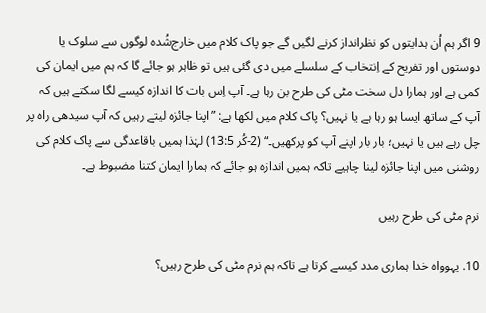9 اگر ہم اُن ہدایتوں کو نظرانداز کرنے لگیں گے جو پاک کلام میں خارج‌شُدہ لوگوں سے سلوک یا دوستوں اور تفریح کے اِنتخاب کے سلسلے میں دی گئی ہیں تو ظاہر ہو جائے گا کہ ہم میں ایمان کی کمی ہے اور ہمارا دل سخت مٹی کی طرح بن رہا ہے۔ آپ اِس بات کا اندازہ کیسے لگا سکتے ہیں کہ آپ کے ساتھ ایسا ہو رہا ہے یا نہیں؟ پاک کلام میں لکھا ہے: ”اپنا جائزہ لیتے رہیں کہ آپ سیدھی راہ پر چل رہے ہیں یا نہیں؛ بار بار اپنے آپ کو پرکھیں۔“ (2-کُر 13:5) لہٰذا ہمیں باقاعدگی سے پاک کلام کی روشنی میں اپنا جائزہ لینا چاہیے تاکہ ہمیں اندازہ ہو جائے کہ ہمارا ایمان کتنا مضبوط ہے۔

نرم مٹی کی طرح رہیں

10. یہوواہ خدا ہماری مدد کیسے کرتا ہے تاکہ ہم نرم مٹی کی طرح رہیں؟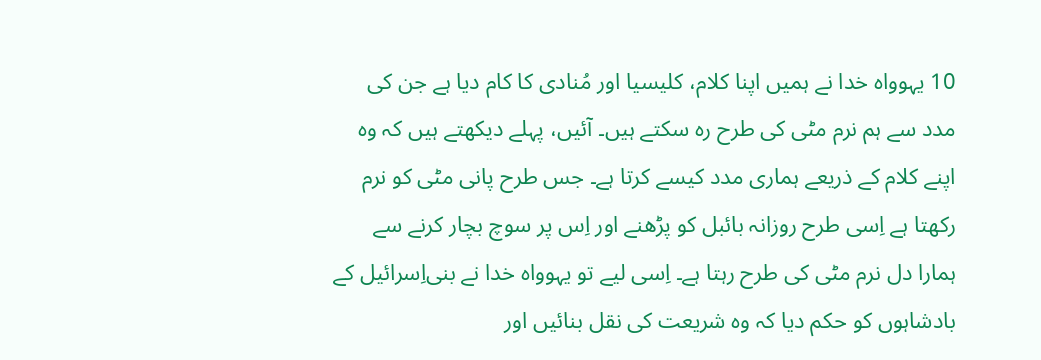10 یہوواہ خدا نے ہمیں اپنا کلام، کلیسیا اور مُنادی کا کام دیا ہے جن کی مدد سے ہم نرم مٹی کی طرح رہ سکتے ہیں۔ آئیں، پہلے دیکھتے ہیں کہ وہ اپنے کلام کے ذریعے ہماری مدد کیسے کرتا ہے۔ جس طرح پانی مٹی کو نرم رکھتا ہے اِسی طرح روزانہ بائبل کو پڑھنے اور اِس پر سوچ بچار کرنے سے ہمارا دل نرم مٹی کی طرح رہتا ہے۔ اِسی لیے تو یہوواہ خدا نے بنی‌اِسرائیل کے بادشاہوں کو حکم دیا کہ وہ شریعت کی نقل بنائیں اور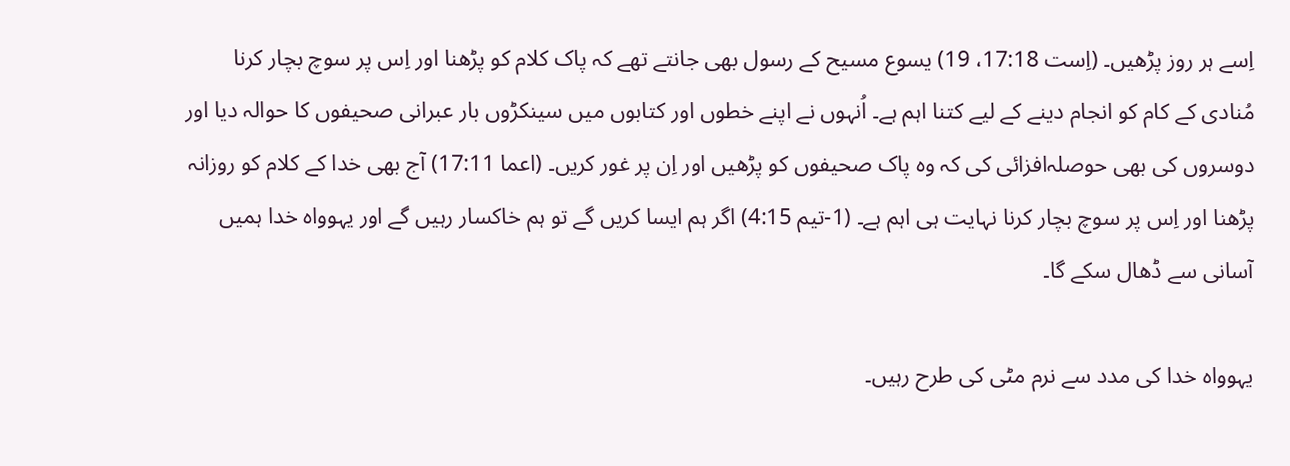اِسے ہر روز پڑھیں۔ (اِست 17:18، 19) یسوع مسیح کے رسول بھی جانتے تھے کہ پاک کلام کو پڑھنا اور اِس پر سوچ بچار کرنا مُنادی کے کام کو انجام دینے کے لیے کتنا اہم ہے۔ اُنہوں نے اپنے خطوں اور کتابوں میں سینکڑوں بار عبرانی صحیفوں کا حوالہ دیا اور دوسروں کی بھی حوصلہ‌افزائی کی کہ وہ پاک صحیفوں کو پڑھیں اور اِن پر غور کریں۔ (اعما 17:11) آج بھی خدا کے کلام کو روزانہ پڑھنا اور اِس پر سوچ بچار کرنا نہایت ہی اہم ہے۔ (1-تیم 4:15) اگر ہم ایسا کریں گے تو ہم خاکسار رہیں گے اور یہوواہ خدا ہمیں آسانی سے ڈھال سکے گا۔

یہوواہ خدا کی مدد سے نرم مٹی کی طرح رہیں۔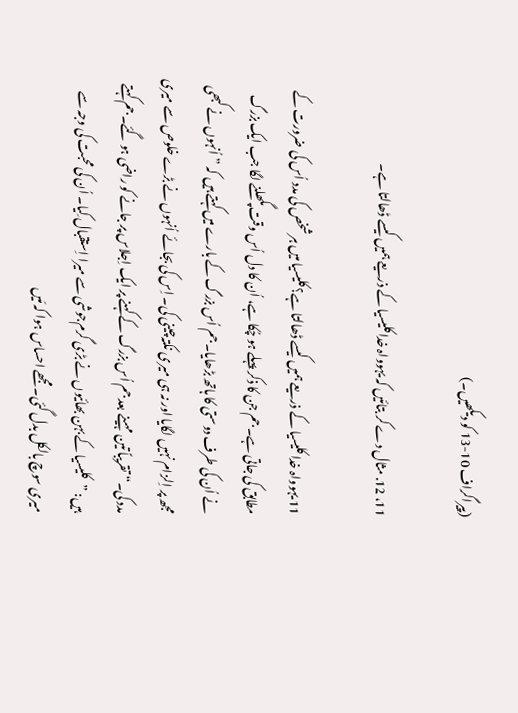(پیراگراف 10-13 کو دیکھیں۔)

11، 12. مثال دے کر بتائیں کہ یہوواہ خدا کلیسیا کے ذریعے ہمیں کیسے ڈھالتا ہے۔

11 یہوواہ خدا کلیسیا کے ذریعے ہمیں کیسے ڈھالتا ہے؟ کلیسیا میں ہر شخص کی مدد اُس کی ضرورت کے مطابق کی جاتی ہے۔ جم جن کا ذکر پہلے ہو چُکا ہے، اُن کا دل اُس وقت پگھلنے لگا جب ایک بزرگ نے اُن کی طرف دوستی کا ہاتھ بڑھایا۔ جم اُس بزرگ کے بارے میں کہتے ہیں کہ ”اُنہوں نے کبھی مجھ پر اِلزام نہیں لگا‌یا اور نہ ہی میری نکتہ‌چینی کی۔ اِس کی بجائے اُنہوں نے بڑے خلوص سے میری مدد کی۔“ تقریباً تین مہینے بعد جم اُس بزرگ کے کہنے پر ایک اِجلا‌س پر جانے کو راضی ہو گئے۔ جم کہتے ہیں: ”کلیسیا کے بہن بھائیوں نے بڑی گرم‌جوشی سے میرا اِستقبال کِیا۔ اُن کی محبت کی وجہ سے میری سوچ بالکل بدل گئی۔ مجھے احساس ہوا کہ مَیں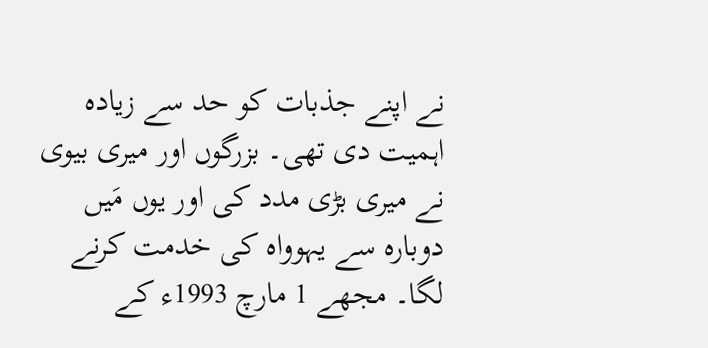نے اپنے جذبات کو حد سے زیادہ اہمیت دی تھی۔ بزرگوں اور میری بیوی نے میری بڑی مدد کی اور یوں مَیں دوبارہ سے یہوواہ کی خدمت کرنے لگا۔ مجھے 1 مارچ 1993ء کے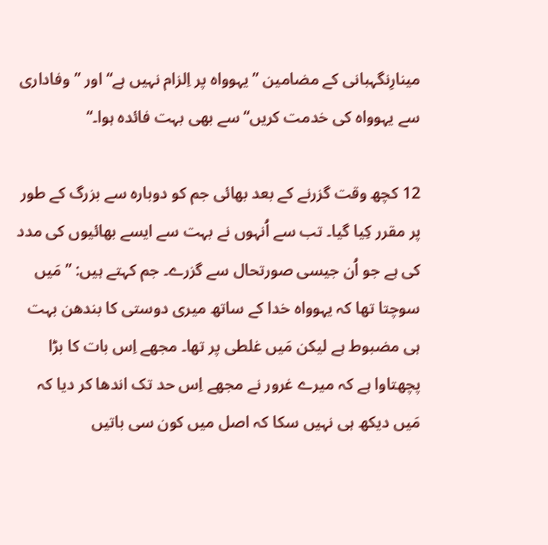مینارِنگہبانی کے مضامین ”یہوواہ پر اِلزام نہیں ہے“ اور ”وفاداری سے یہوواہ کی خدمت کریں“ سے بھی بہت فائدہ ہوا۔“

12 کچھ وقت گزرنے کے بعد بھائی جم کو دوبارہ سے بزرگ کے طور پر مقرر کِیا گیا۔ تب سے اُنہوں نے بہت سے ایسے بھائیوں کی مدد کی ہے جو اُن جیسی صورتحال سے گزرے۔ جم کہتے ہیں: ”مَیں سوچتا تھا کہ یہوواہ خدا کے ساتھ میری دوستی کا بندھن بہت ہی مضبوط ہے لیکن مَیں غلطی پر تھا۔ مجھے اِس بات کا بڑا پچھتاوا ہے کہ میرے غرور نے مجھے اِس حد تک اندھا کر دیا کہ مَیں دیکھ ہی نہیں سکا کہ اصل میں کون سی باتیں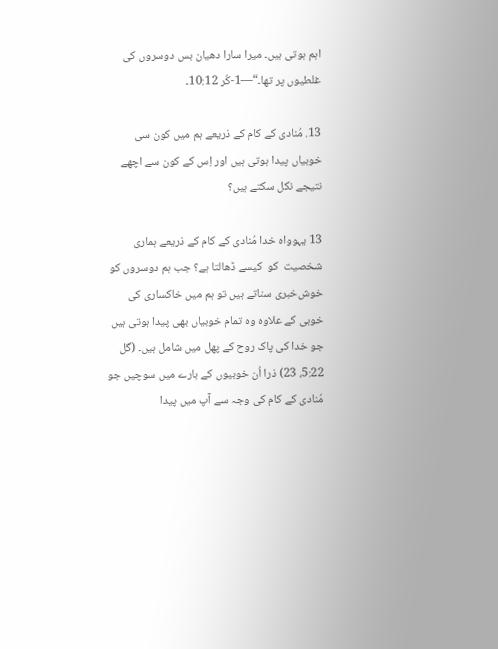اہم ہوتی ہیں۔ میرا سارا دھیان بس دوسروں کی غلطیوں پر تھا۔“—1-کُر 10:12۔

13. مُنادی کے کام کے ذریعے ہم میں کون سی خوبیاں پیدا ہوتی ہیں اور اِس کے کون سے اچھے نتیجے نکل سکتے ہیں؟

13 یہوواہ خدا مُنادی کے کام کے ذریعے ہماری  شخصیت  کو  کیسے ڈھالتا ہے؟ جب ہم دوسروں کو خوش‌خبری سناتے ہیں تو ہم میں خاکساری کی خوبی کے علا‌وہ وہ تمام خوبیاں بھی پیدا ہوتی ہیں جو خدا کی پاک روح کے پھل میں شامل ہیں۔ (گل 5:22، 23) ذرا اُن خوبیوں کے بارے میں سوچیں جو مُنادی کے کام کی وجہ سے آپ میں پیدا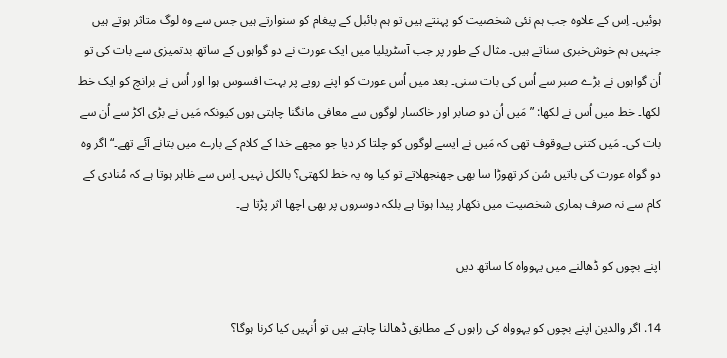ہوئیں۔ اِس کے علا‌وہ جب ہم نئی شخصیت کو پہنتے ہیں تو ہم بائبل کے پیغام کو سنوارتے ہیں جس سے وہ لوگ متاثر ہوتے ہیں جنہیں ہم خوش‌خبری سناتے ہیں۔ مثال کے طور پر جب آسٹریلیا میں ایک عورت نے دو گواہوں کے ساتھ بدتمیزی سے بات کی تو اُن گواہوں نے بڑے صبر سے اُس کی بات سنی۔ بعد میں اُس عورت کو اپنے رویے پر بہت افسوس ہوا اور اُس نے برانچ کو ایک خط لکھا۔ خط میں اُس نے لکھا: ”مَیں اُن دو صابر اور خاکسار لوگوں سے معافی مانگنا چاہتی ہوں کیونکہ مَیں نے بڑی اکڑ سے اُن سے بات کی۔ مَیں کتنی بےوقوف تھی کہ مَیں نے ایسے لوگوں کو چلتا کر دیا جو مجھے خدا کے کلام کے بارے میں بتانے آئے تھے۔“ اگر وہ دو گواہ عورت کی باتیں سُن کر تھوڑا سا بھی جھنجھلا‌تے تو کیا وہ یہ خط لکھتی؟ بالکل نہیں۔ اِس سے ظاہر ہوتا ہے کہ مُنادی کے کام سے نہ صرف ہماری شخصیت میں نکھار پیدا ہوتا ہے بلکہ دوسروں پر بھی اچھا اثر پڑتا ہے۔

اپنے بچوں کو ڈھالنے میں یہوواہ کا ساتھ دیں

14. اگر والدین اپنے بچوں کو یہوواہ کی راہوں کے مطابق ڈھالنا چاہتے ہیں تو اُنہیں کیا کرنا ہوگا؟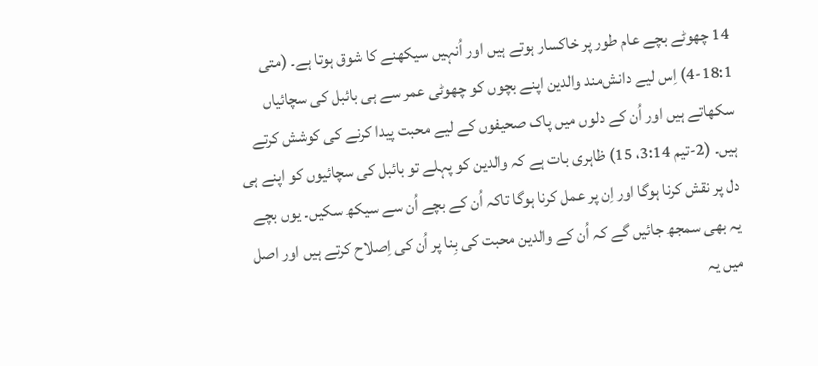14 چھوٹے بچے عام طور پر خاکسار ہوتے ہیں اور اُنہیں سیکھنے کا شوق ہوتا ہے۔ (متی 18:1-4) اِس لیے دانش‌مند والدین اپنے بچوں کو چھوٹی عمر سے ہی بائبل کی سچائیاں سکھاتے ہیں اور اُن کے دلوں میں پاک صحیفوں کے لیے محبت پیدا کرنے کی کوشش کرتے ہیں۔ (2-تیم 3:14، 15) ظاہری بات ہے کہ والدین کو پہلے تو بائبل کی سچائیوں کو اپنے ہی دل پر نقش کرنا ہوگا اور اِن پر عمل کرنا ہوگا تاکہ اُن کے بچے اُن سے سیکھ سکیں۔ یوں بچے یہ بھی سمجھ جائیں گے کہ اُن کے والدین محبت کی بِنا پر اُن کی اِصلا‌ح کرتے ہیں اور اصل میں یہ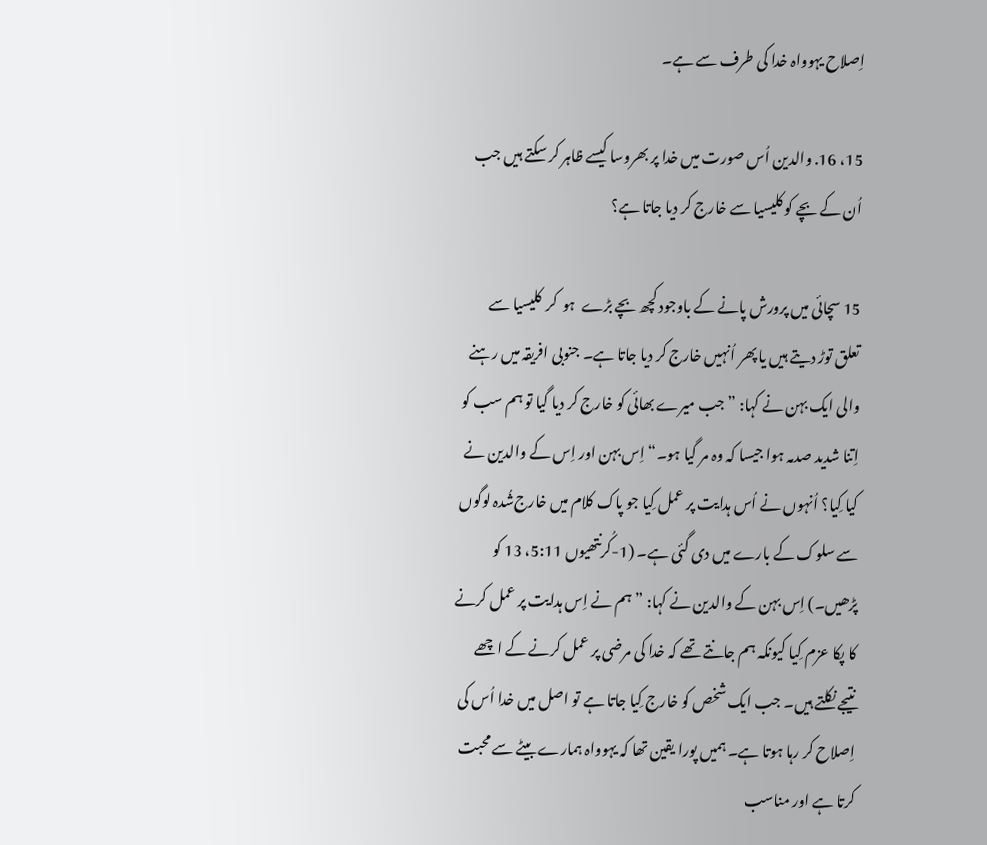اِصلا‌ح یہوواہ خدا کی طرف سے ہے۔

15، 16. والدین اُس صورت میں خدا پر بھروسا کیسے ظاہر کر سکتے ہیں جب اُن کے بچے کو کلیسیا سے خارج کر دیا جاتا ہے؟

15 سچائی میں پرورش پانے کے باوجود کچھ بچے بڑے  ہو  کر  کلیسیا سے تعلق توڑ دیتے ہیں یا پھر اُنہیں خارج کر دیا جاتا ہے۔ جنوبی افریقہ میں رہنے والی ایک بہن نے کہا: ”جب میرے بھائی کو خارج کر دیا گیا تو ہم سب کو اِتنا شدید صدمہ ہوا جیسا کہ وہ مر گیا ہو۔“ اِس بہن اور اِس کے والدین نے کیا کِیا؟ اُنہوں نے اُس ہدایت پر عمل کِیا جو پاک کلام میں خارج‌شُدہ لوگوں سے سلوک کے بارے میں دی گئی ہے۔ (1-کُرنتھیوں 5:11، 13 کو پڑھیں۔) اِس بہن کے والدین نے کہا: ”ہم نے اِس ہدایت پر عمل کرنے کا پکا عزم کِیا کیونکہ ہم جانتے تھے کہ خدا کی مرضی پر عمل کرنے کے اچھے نتیجے نکلتے ہیں۔ جب ایک شخص کو خارج کِیا جاتا ہے تو اصل میں خدا اُس کی اِصلا‌ح کر رہا ہوتا ہے۔ ہمیں پورا یقین تھا کہ یہوواہ ہمارے بیٹے سے محبت کرتا ہے اور مناسب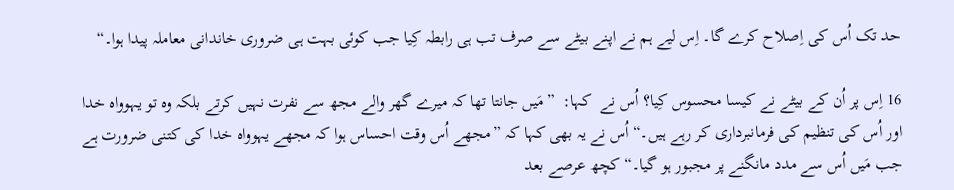حد تک اُس کی اِصلا‌ح کرے گا۔ اِس لیے ہم نے اپنے بیٹے سے صرف تب ہی رابطہ کِیا جب کوئی بہت ہی ضروری خاندانی معاملہ پیدا ہوا۔“

16 اِس پر اُن کے بیٹے نے کیسا محسوس کِیا؟ اُس نے  کہا:  ”مَیں جانتا تھا کہ میرے گھر والے مجھ سے نفرت نہیں کرتے بلکہ وہ تو یہوواہ خدا اور اُس کی تنظیم کی فرمانبرداری کر رہے ہیں۔“ اُس نے یہ بھی کہا کہ ”مجھے اُس وقت احساس ہوا کہ مجھے یہوواہ خدا کی کتنی ضرورت ہے جب مَیں اُس سے مدد مانگنے پر مجبور ہو گیا۔“ کچھ عرصے بعد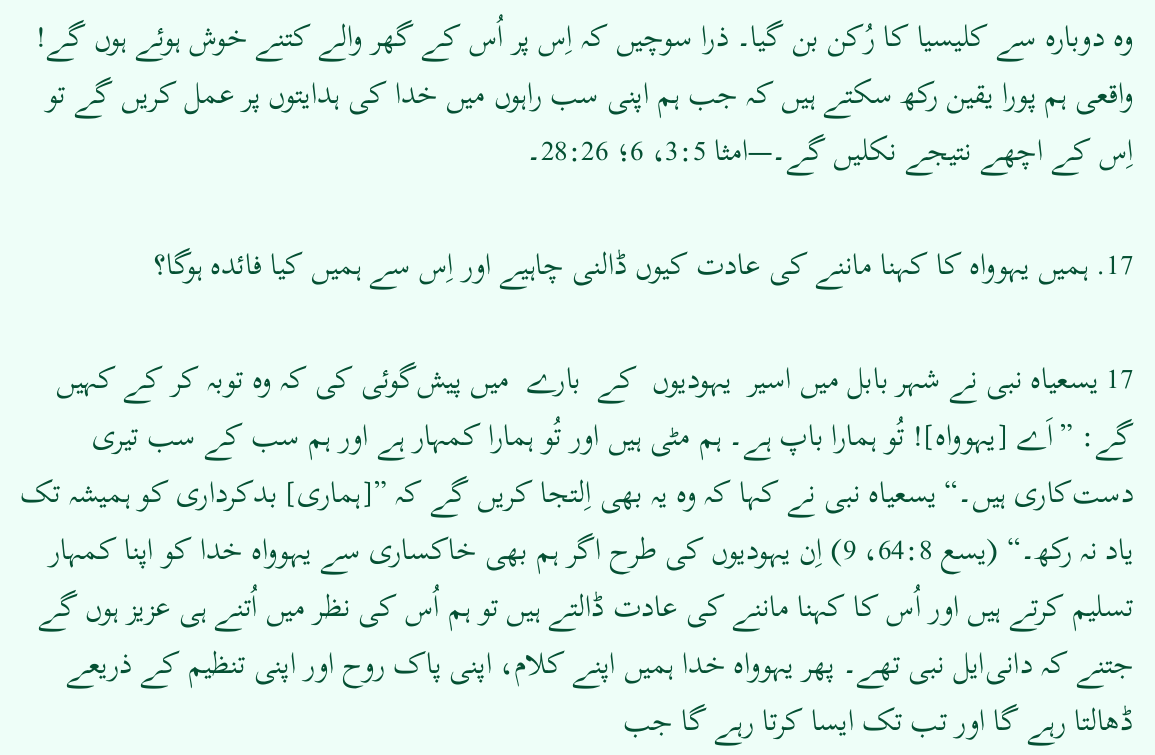وہ دوبارہ سے کلیسیا کا رُکن بن گیا۔ ذرا سوچیں کہ اِس پر اُس کے گھر والے کتنے خوش ہوئے ہوں گے! واقعی ہم پورا یقین رکھ سکتے ہیں کہ جب ہم اپنی سب راہوں میں خدا کی ہدایتوں پر عمل کریں گے تو اِس کے اچھے نتیجے نکلیں گے۔—امثا 3:5، 6؛ 28:26۔

17. ہمیں یہوواہ کا کہنا ماننے کی عادت کیوں ڈالنی چاہیے اور اِس سے ہمیں کیا فائدہ ہوگا؟

17 یسعیاہ نبی نے شہر بابل میں اسیر  یہودیوں  کے  بارے  میں پیش‌گوئی کی کہ وہ توبہ کر کے کہیں گے: ”اَے [یہوواہ]! تُو ہمارا باپ ہے۔ ہم مٹی ہیں اور تُو ہمارا کمہار ہے اور ہم سب کے سب تیری دست‌کاری ہیں۔“ یسعیاہ نبی نے کہا کہ وہ یہ بھی اِلتجا کریں گے کہ ”[ہماری] بدکرداری کو ہمیشہ تک یاد نہ رکھ۔“ (یسع 64:8، 9) اِن یہودیوں کی طرح اگر ہم بھی خاکساری سے یہوواہ خدا کو اپنا کمہار تسلیم کرتے ہیں اور اُس کا کہنا ماننے کی عادت ڈالتے ہیں تو ہم اُس کی نظر میں اُتنے ہی عزیز ہوں گے جتنے کہ دانی‌ایل نبی تھے۔ پھر یہوواہ خدا ہمیں اپنے کلام، اپنی پاک روح اور اپنی تنظیم کے ذریعے ڈھالتا رہے گا اور تب تک ایسا کرتا رہے گا جب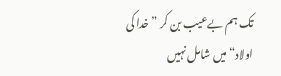تک ہم بےعیب بن کر ”خدا کی اولاد“ میں شامل نہیں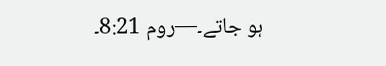ہو جاتے۔—روم 8:21۔